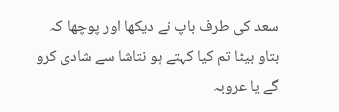سعد کی طرف باپ نے دیکھا اور پوچھا کہ بتاو بیٹا تم کیا کہتے ہو نتاشا سے شادی کرو گے یا عروبہ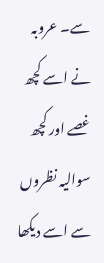سے۔ عروبہ نے اسے کچھ غصے اور کچھ سوالیہ نظروں سے اسے دیکھا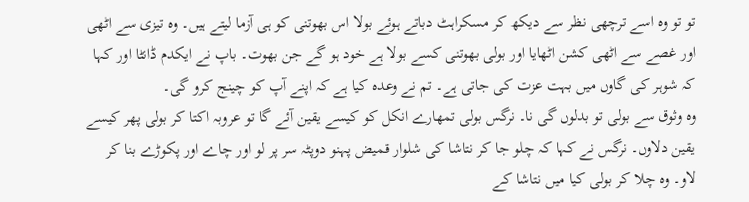تو تو وہ اسے ترچھی نظر سے دیکھ کر مسکراہٹ دباتے ہوئے بولا اس بھوتنی کو ہی آزما لیتے ہیں۔ وہ تیزی سے اٹھی اور غصے سے اٹھی کشن اٹھایا اور بولی بھوتنی کسے بولا ہے خود ہو گے جن بھوت۔ باپ نے ایکدم ڈانٹا اور کہا کہ شوہر کی گاوں میں بہت عزت کی جاتی ہے۔ تم نے وعدہ کیا ہے کہ اپنے آپ کو چینج کرو گی۔
وہ وثوق سے بولی تو بدلوں گی نا۔ نرگس بولی تمھارے انکل کو کیسے یقین آئے گا تو عروبہ اکتا کر بولی پھر کیسے یقین دلاوں۔ نرگس نے کہا کہ چلو جا کر نتاشا کی شلوار قمیض پہنو دوپٹہ سر پر لو اور چاے اور پکوڑے بنا کر لاو۔ وہ چلا کر بولی کیا میں نتاشا کے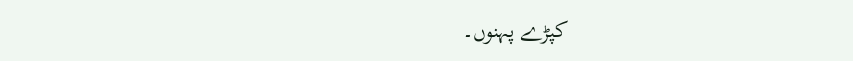کپڑے پہنوں۔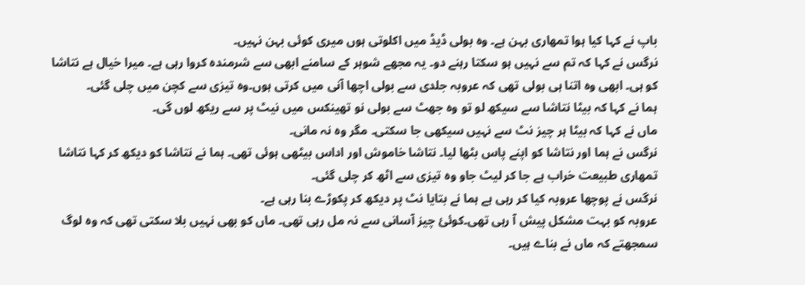باپ نے کہا کیا ہوا تمھاری بہن ہے۔ وہ بولی ڈیڈ میں اکلوتی ہوں میری کوئی بہن نہیں۔
نرگس نے کہا کہ تم سے نہیں ہو سکتا رہنے دو۔ یہ مجھے شوہر کے سامنے ابھی سے شرمندہ کروا رہی ہے۔ میرا خیال ہے نتاشا کو ہی۔ ابھی وہ اتنا ہی بولی تھی کہ عروبہ جلدی سے بولی اچھا آنی میں کرتی ہوں۔وہ تیزی سے کچن میں چلی گئی۔
ہما نے کہا کہ بیٹا نتاشا سے سیکھ لو تو وہ جھٹ سے بولی نو تھینکس میں نیٹ پر سے ریکھ لوں گی۔
ماں نے کہا کہ بیٹا ہر چیز نٹ سے نہیں سیکھی جا سکتی۔ مگر وہ نہ مانی۔
نرگس نے ہما اور نتاشا کو اپنے پاس بٹھا لیا۔ نتاشا خاموش اور اداس بیٹھی ہوئی تھی۔ ہما نے نتاشا کو دیکھ کر کہا نتاشا تمھاری طبیعت خراب ہے جا کر لیٹ جاو وہ تیزی سے اٹھ کر چلی گئی۔
نرگس نے پوچھا عروبہ کیا کر رہی ہے ہما نے بتایا نٹ پر دیکھ کر پکوڑے بنا رہی ہے۔
عروبہ کو بہت مشکل پیش آ رہی تھی۔کوئئ چیز آسانی سے نہ مل رہی تھی۔ ماں کو بھی نہیں بلا سکتی تھی کہ وہ لوگ سمجھتے کہ ماں نے بناے ہیں۔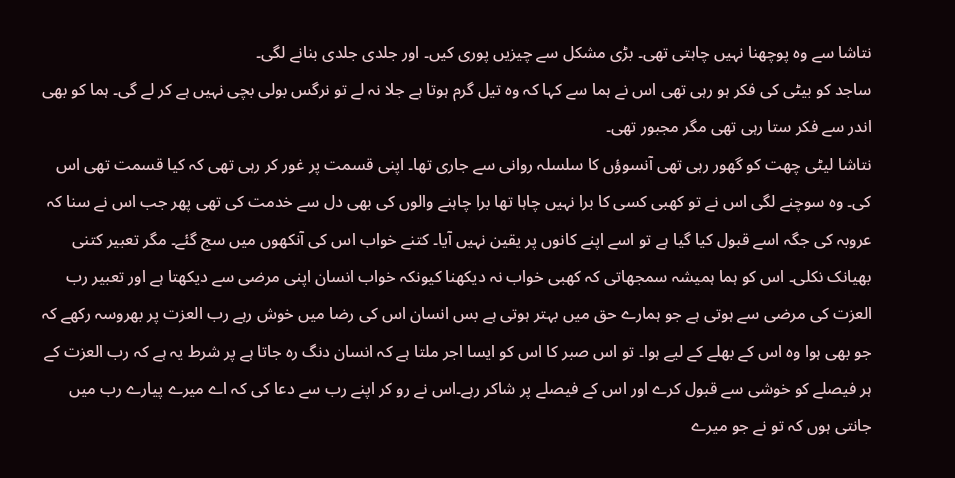نتاشا سے وہ پوچھنا نہیں چاہتی تھی۔ بڑی مشکل سے چیزیں پوری کیں۔ اور جلدی جلدی بنانے لگی۔
ساجد کو بیٹی کی فکر ہو رہی تھی اس نے ہما سے کہا کہ وہ تیل گرم ہوتا ہے جلا نہ لے تو نرگس بولی بچی نہیں ہے کر لے گی۔ ہما کو بھی اندر سے فکر ستا رہی تھی مگر مجبور تھی۔
نتاشا لیٹی چھت کو گھور رہی تھی آنسوؤں کا سلسلہ روانی سے جاری تھا۔ اپنی قسمت پر غور کر رہی تھی کہ کیا قسمت تھی اس کی۔ وہ سوچنے لگی اس نے تو کھبی کسی کا برا نہیں چاہا تھا برا چاہنے والوں کی بھی دل سے خدمت کی تھی پھر جب اس نے سنا کہ عروبہ کی جگہ اسے قبول کیا گیا ہے تو اسے اپنے کانوں پر یقین نہیں آیا۔ کتنے خواب اس کی آنکھوں میں سج گئے۔ مگر تعبیر کتنی بھیانک نکلی۔ اس کو ہما ہمیشہ سمجھاتی کہ کھبی خواب نہ دیکھنا کیونکہ خواب انسان اپنی مرضی سے دیکھتا ہے اور تعبیر رب العزت کی مرضی سے ہوتی ہے جو ہمارے حق میں بہتر ہوتی ہے بس انسان اس کی رضا میں خوش رہے رب العزت پر بھروسہ رکھے کہ جو بھی ہوا وہ اس کے بھلے کے لیے ہوا۔ تو اس صبر کا اس کو ایسا اجر ملتا ہے کہ انسان دنگ رہ جاتا ہے پر شرط یہ ہے کہ رب العزت کے ہر فیصلے کو خوشی سے قبول کرے اور اس کے فیصلے پر شاکر رہے۔اس نے رو کر اپنے رب سے دعا کی کہ اے میرے پیارے رب میں جانتی ہوں کہ تو نے جو میرے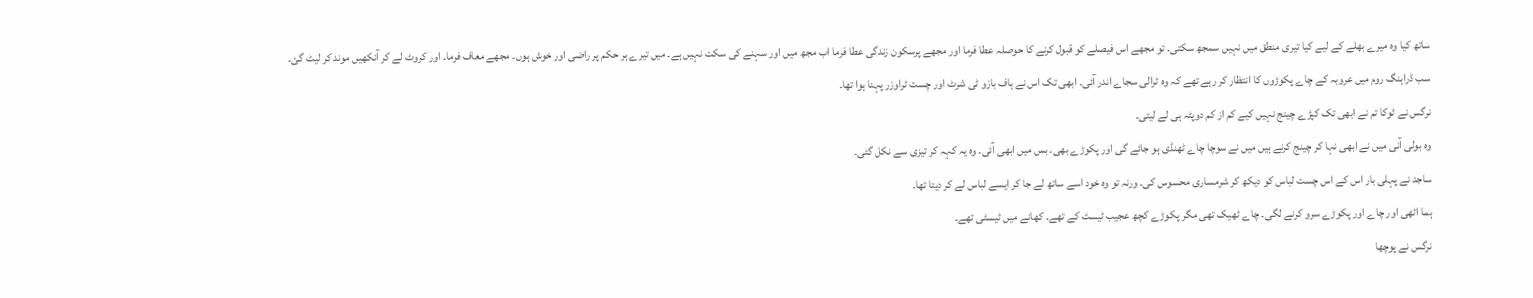ساتھ کیا وہ میرے بھلے کے لیے کیا تیری منطق میں نہیں سمجھ سکتی۔ تو مجھے اس فیصلے کو قبول کرنے کا حوصلہ عطا فرما اور مجھے پرسکون زندگی عطا فرما اب مجھ میں اور سہنے کی سکت نہیں ہے۔ میں تیرے ہر حکم پر راضی اور خوش ہوں۔ مجھے معاف فرما۔ اور کروٹ لے کر آنکھیں موند کر لیٹ گئ۔
سب ڈراہنگ روم میں عروبہ کے چاے پکوڑوں کا انتظار کر رہے تھے کہ وہ ٹرالی سجاے اندر آئی۔ ابھی تک اس نے ہاف بازو ٹی شرٹ اور چست ٹراوزر پہنا ہوا تھا۔
نرگس نے ٹوکا تم نے ابھی تک کپڑے چینج نہیں کیے کم از کم دوپٹہ ہی لے لیتی۔
وہ بولی آنی میں نے ابھی نہا کر چینج کرنے ہیں میں نے سوچا چاے ٹھنڈی ہو جائے گی اور پکوڑے بھی۔ بس میں ابھی آئی۔ وہ یہ کہہ کر تیزی سے نکل گئی۔
ساجد نے پہلی بار اس کے اس چست لباس کو دیکھ کر شرمساری محسوس کی۔ ورنہ تو وہ خود اسے ساتھ لے جا کر ایسے لباس لے کر دیتا تھا۔
ہما اٹھی اور چاے اور پکوڑے سرو کرنے لگی۔ چاے ٹھیک تھی مگر پکوڑے کچھ عجیب ٹیسٹ کے تھے۔ کھانے میں ٹیسٹی تھے۔
نرگس نے پوچھا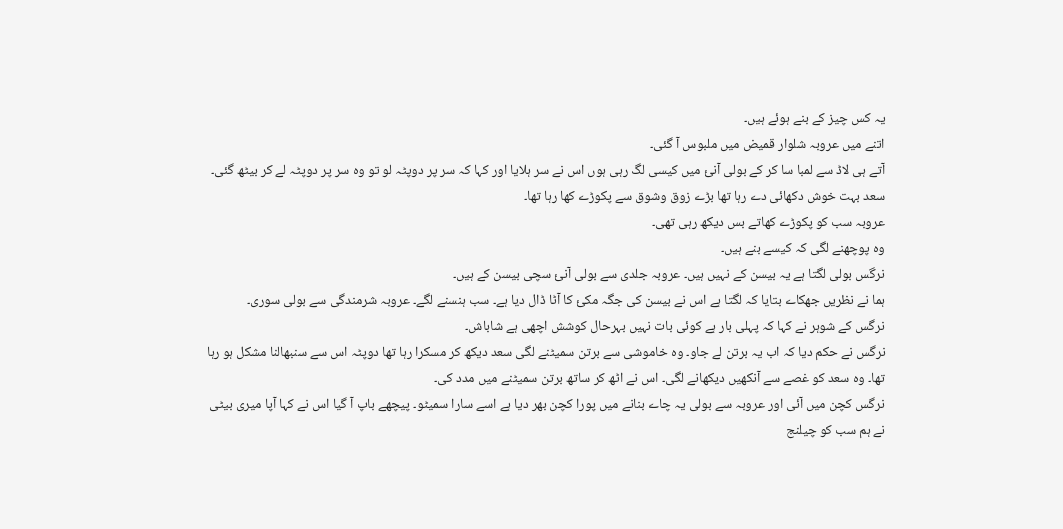یہ کس چیز کے بنے ہوئے ہیں۔
اتنے میں عروبہ شلوار قمیض میں ملبوس آ گئی۔
آتے ہی لاڈ سے لمبا سا کر کے بولی آنئ میں کیسی لگ رہی ہوں اس نے سر ہلایا اور کہا کہ سر پر دوپٹہ لو تو وہ سر پر دوپٹہ لے کر بیٹھ گئی۔ سعد بہت خوش دکھائی دے رہا تھا بڑے زوق وشوق سے پکوڑے کھا رہا تھا۔
عروبہ سب کو پکوڑے کھاتے بس دیکھ رہی تھی۔
وہ پوچھنے لگی کہ کیسے بنے ہیں۔
نرگس بولی لگتا ہے یہ بیسن کے نہیں ہیں۔ عروبہ جلدی سے بولی آنئ سچی بیسن کے ہیں۔
ہما نے نظریں جھکاے بتایا کہ لگتا ہے اس نے بیسن کی جگہ مکئ کا آٹا ڈال دیا ہے۔ سب ہنسنے لگے۔ عروبہ شرمندگی سے بولی سوری۔
نرگس کے شوہر نے کہا کہ پہلی بار ہے کوئی بات نہیں بہرحال کوشش اچھی ہے شاباش۔
نرگس نے حکم دیا کہ اب یہ برتن لے جاو۔ وہ خاموشی سے برتن سمیٹنے لگی سعد دیکھ کر مسکرا رہا تھا دوپٹہ اس سے سنبھالنا مشکل ہو رہا تھا۔ وہ سعد کو غصے سے آنکھیں دیکھانے لگی۔ اس نے اٹھ کر ساتھ برتن سمیٹنے میں مدد کی۔
نرگس کچن میں آئی اور عروبہ سے بولی یہ چاے بنانے میں پورا کچن بھر دیا ہے اسے سارا سمیٹو۔ پیچھے باپ آ گیا اس نے کہا آپا میری بیٹی نے ہم سب کو چیلنج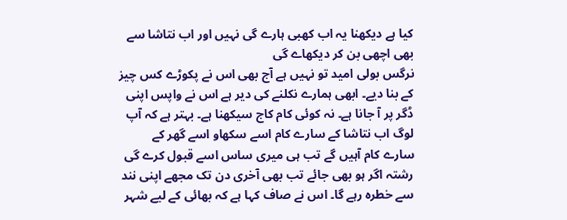کیا ہے دیکھنا یہ اب کھبی ہارے گی نہیں اور اب نتاشا سے بھی اچھی بن کر دیکھاے گی
نرگس بولی امید تو نہیں ہے آج بھی اس نے پکوڑے کس چیز کے بنا دیے۔ ابھی ہمارے نکلنے کی دیر ہے اس نے واپس اپنی ڈگر پر آ جانا ہے۔ نہ کوئی کام کاج سیکھنا ہے۔ بہتر ہے کہ آپ لوگ اب نتاشا کے سارے کام اسے سکھاو اسے گھر کے سارے کام آہیں گے تب ہی میری ساس اسے قبول کرے گی رشتہ اگر ہو بھی جائے تب بھی آخری دن تک مجھے اپنی نند سے خطرہ رہے گا۔ اس نے صاف کہا ہے کہ بھائی کے لیے شہر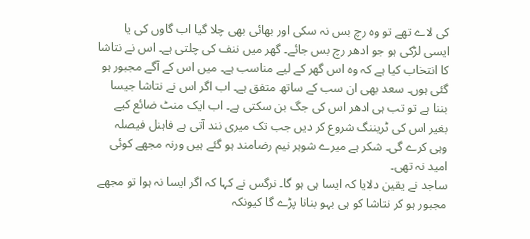کی لاے تھے تو وہ رچ بس نہ سکی اور بھائی بھی چلا گیا اب گاوں کی یا ایسی لڑکی ہو جو ادھر رچ بس جائے۔ گھر میں ننف کی چلتی ہے۔ اس نے نتاشا کا انتخاب کیا ہے کہ وہ اس گھر کے لیے مناسب ہے۔ میں اس کے آگے مجبور ہو گئی ہوں۔ سعد بھی ان سب کے ساتھ متفق ہے۔ اب اگر اس نے نتاشا جیسا بننا ہے تو تب ہی ادھر اس کی جگ بن سکتی ہے۔ اب ایک منٹ ضائع کیے بغیر اس کی ٹریننگ شروع کر دیں جب تک میری نند آتی ہے فاہنل فیصلہ وہی کرے گی۔ شکر ہے میرے شوہر نیم رضامند ہو گئے ہیں ورنہ مجھے کوئی امید نہ تھی۔
ساجد نے یقین دلایا کہ ایسا ہی ہو گا۔ نرگس نے کہا کہ اگر ایسا نہ ہوا تو مجھے مجبور ہو کر نتاشا کو ہی بہو بنانا پڑے گا کیونکہ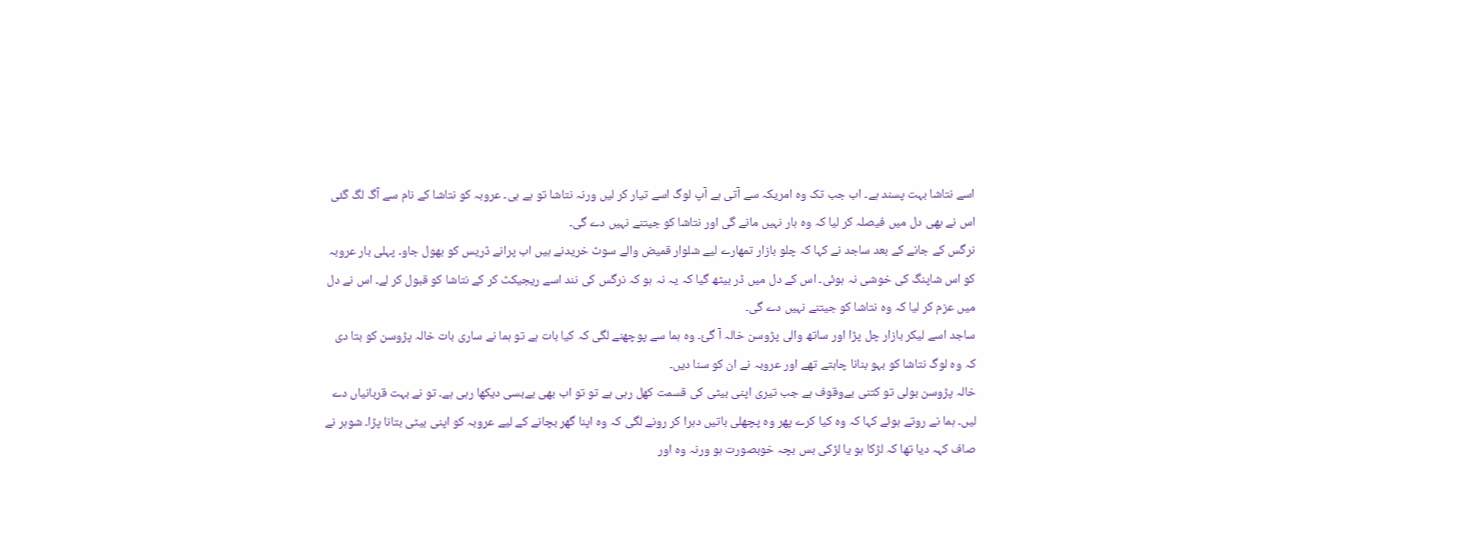اسے نتاشا بہت پسند ہے۔ اب جب تک وہ امریکہ سے آتی ہے آپ لوگ اسے تیار کر لیں ورنہ نتاشا تو ہے ہی۔ عروبہ کو نتاشا کے نام سے آگ لگ گئی اس نے بھی دل میں فیصلہ کر لیا کہ وہ ہار نہیں مانے گی اور نتاشا کو جیتنے نہیں دے گی۔
نرگس کے جانے کے بعد ساجد نے کہا کہ چلو بازار تمھارے لیے شلوار قمیض والے سوٹ خریدنے ہیں اب پرانے ڈریس کو بھول جاو۔ پہلی بار عروبہ کو اس شاپنگ کی خوشی نہ ہوئی۔ اس کے دل میں ڈر بیٹھ گیا کہ یہ نہ ہو کہ نرگس کی نند اسے ریجیکٹ کر کے نتاشا کو قبول کر لے۔ اس نے دل میں عزم کر لیا کہ وہ نتاشا کو جیتنے نہیں دے گی۔
ساجد اسے لیکر بازار چل پڑا اور ساتھ والی پڑوسن خالہ آ گئ۔ وہ ہما سے پوچھنے لگی کہ کیا بات ہے تو ہما نے ساری بات خالہ پڑوسن کو بتا دی کہ وہ لوگ نتاشا کو بہو بنانا چاہتے تھے اور عروبہ نے ان کو سنا دیں۔
خالہ پڑوسن بولی تو کتنی بےوقوف ہے جب تیری اپنی بیٹی کی قسمت کھل رہی ہے تو تو اب بھی بےبسی دیکھا رہی ہے۔ تو نے بہت قربانیاں دے لیں۔ ہما نے روتے ہوئے کہا کہ وہ کیا کرے پھر وہ پچھلی باتیں دہرا کر رونے لگی کہ وہ اپنا گھر بچانے کے لیے عروبہ کو اپنی بیٹی بتانا پڑا۔ شوہر نے صاف کہہ دیا تھا کہ لڑکا ہو یا لڑکی بس بچہ خوبصورت ہو ورنہ وہ اور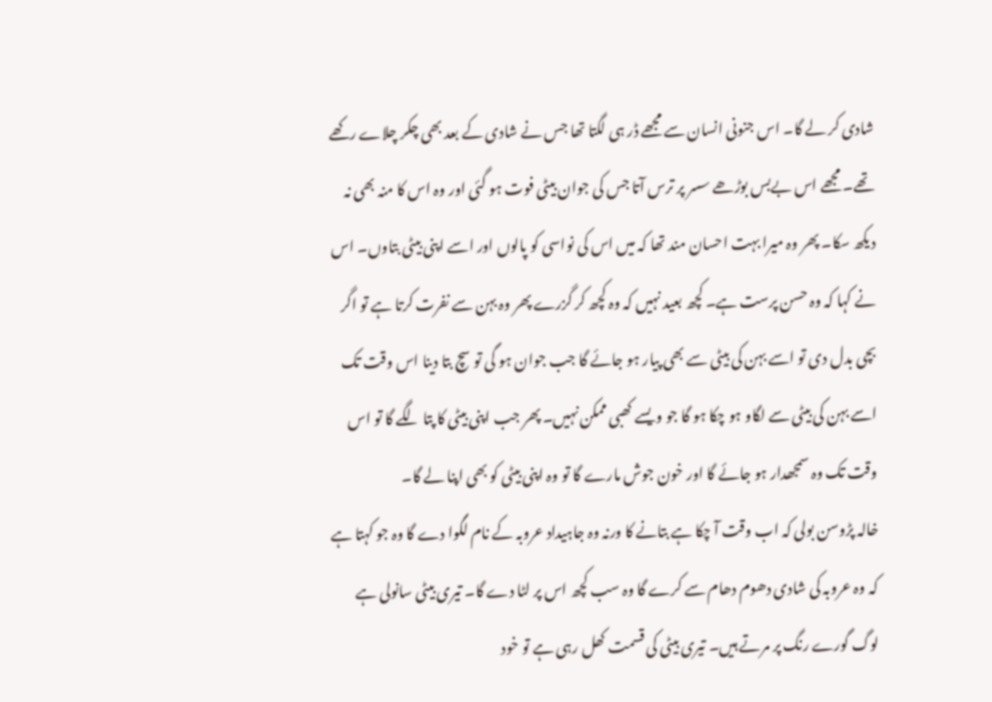شادی کر لے گا۔ اس جنونی انسان سے مجھے ڈر ہی لگتا تھا جس نے شادی کے بعد بھی چکر چلاے رکھے تھے۔ مجھے اس بےبس بوڑھے سسر پر ترس آتا جس کی جوان بیٹی فوت ہو گئی اور وہ اس کا منہ بھی نہ دیکھ سکا۔ پھر وہ میرا بہت احسان مند تھا کہ میں اس کی نواسی کو پالوں اور اسے اپنی بیٹی بتاوں۔ اس نے کہا کہ وہ حسن پرست ہے۔ کچھ بعید نہیں کہ وہ کچھ کر گزرے پھر وہ بہن سے نفرت کرتا ہے تو اگر بچی بدل دی تو اسے بہن کی بیٹی سے بھی پیار ہو جائے گا جب جوان ہو گی تو سچ بتا دینا اس وقت تک اسے بہن کی بیٹی سے لگاو ہو چکا ہو گا جو ویسے کھبی ممکن نہیں۔ پھر جب اپنی بیٹی کا پتا لگے گا تو اس وقت تک وہ سمجھدار ہو جائے گا اور خون جوش مارے گا تو وہ اپنی بیٹی کو بھی اپنا لے گا۔
خالہ پڑوسن بولی کہ اب وقت آ چکا ہے بتانے کا ورنہ وہ جاہیداد عروبہ کے نام لگوا دے گا وہ جو کہتا ہے کہ وہ عروبہ کی شادی دھوم دھام سے کرے گا وہ سب کچھ اس پر لٹا دے گا۔ تیری بیٹی سانولی ہے لوگ گورے رنگ پر مرتے ہیں۔ تیری بیٹی کی قسمت کھل رہی ہے تو خود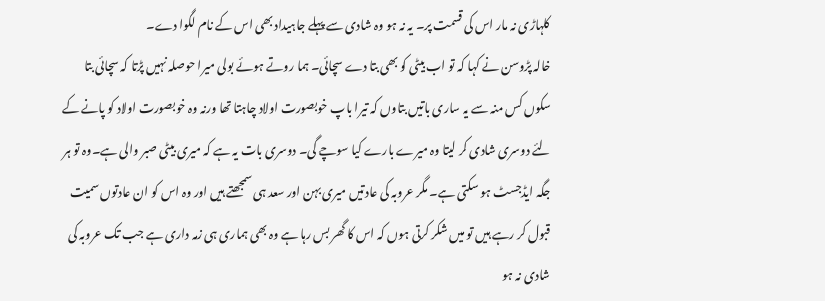کلہاڑی نہ مار اس کی قسمت پر۔ یہ نہ ہو وہ شادی سے پہلے جاہیداد بھی اس کے نام لگوا دے۔
خالہ پڑوسن نے کہا کہ تو اب بیٹی کو بھی بتا دے سچائی۔ ہما روتے ہوئے بولی میرا حوصلہ نہیں پڑتا کہ سچائی بتا سکوں کس منہ سے یہ ساری باتیں بتاوں کہ تیرا باپ خوبصورت اولاد چاہتا تھا ورنہ وہ خوبصورت اولاد کو پانے کے لئے دوسری شادی کر لیتا وہ میرے بارے کیا سوچے گی۔ دوسری بات یہ ہے کہ میری بیٹی صبر والی ہے۔وہ تو ہر جگہ ایڈجسٹ ہو سکتی ہے۔ مگر عروبہ کی عادتیں میری بہن اور سعد ہی سمجھتے ہیں اور وہ اس کو ان عادتوں سمیت قبول کر رہے ہیں تو میں شکر کرتی ہوں کہ اس کا گھر بس رہا ہے وہ بھی ہماری ہی زمہ داری ہے جب تک عروبہ کی شادی نہ ہو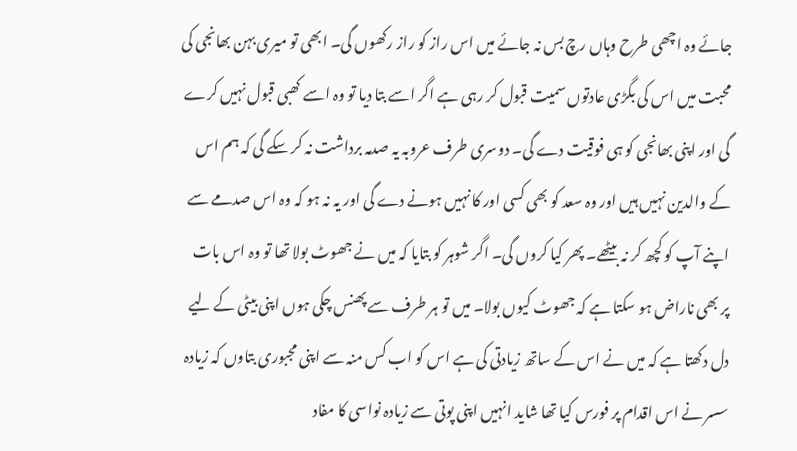جائے وہ اچھی طرح وہاں رچ بس نہ جائے میں اس راز کو راز رکھوں گی۔ ابھی تو میری بہن بھانجی کی محبت میں اس کی بگڑی عادتوں سمیت قبول کر رہی ہے اگر اسے بتا دیا تو وہ اسے کھبی قبول نہیں کرے گی اور اپنی بھانجی کو ہی فوقیت دے گی۔ دوسری طرف عروبہ یہ صدمہ برداشت نہ کر سکے گی کہ ہم اس کے والدین نہیں ہیں اور وہ سعد کو بھی کسی اور کا نہیں ہونے دے گی اور یہ نہ ہو کہ وہ اس صدمے سے اپنے آپ کو کچھ کر نہ بیٹھے۔ پھر کیا کروں گی۔ اگر شوہر کو بتایا کہ میں نے جھوٹ بولا تھا تو وہ اس بات پر بھی ناراض ہو سکتا ہے کہ جھوٹ کیوں بولا۔ میں تو ہر طرف سے پھنس چکی ہوں اپنی بیٹی کے لیے دل دکھتا ہے کہ میں نے اس کے ساتھ زیادتی کی ہے اس کو اب کس منہ سے اپنی مجبوری بتاوں کہ زیادہ سسر نے اس اقدام پر فورس کیا تھا شاید انہیں اپنی پوتی سے زیادہ نواسی کا مفاد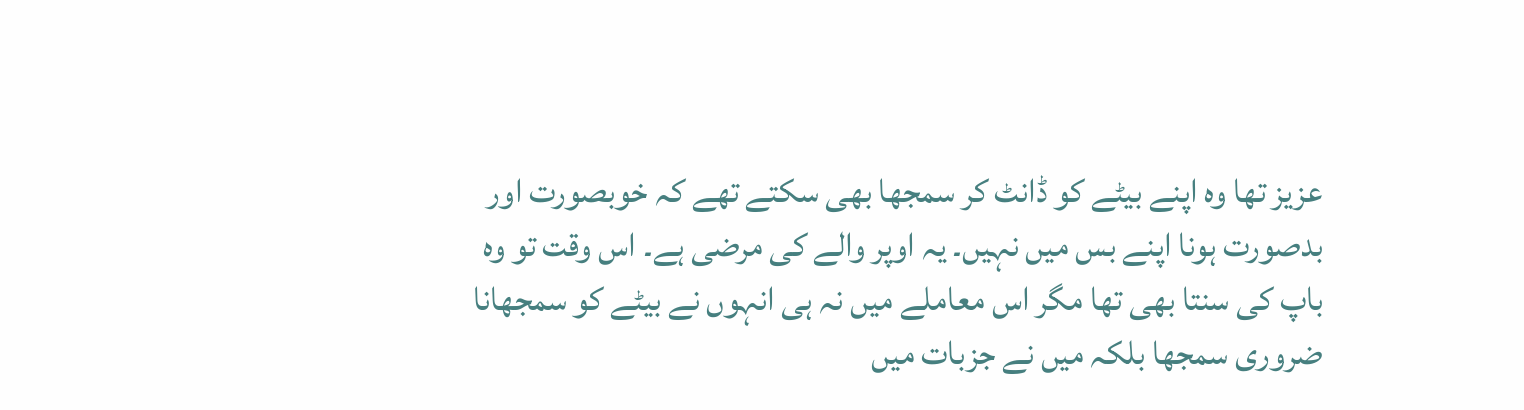عزیز تھا وہ اپنے بیٹے کو ڈانٹ کر سمجھا بھی سکتے تھے کہ خوبصورت اور بدصورت ہونا اپنے بس میں نہیں۔ یہ اوپر والے کی مرضی ہے۔ اس وقت تو وہ باپ کی سنتا بھی تھا مگر اس معاملے میں نہ ہی انہوں نے بیٹے کو سمجھانا ضروری سمجھا بلکہ میں نے جزبات میں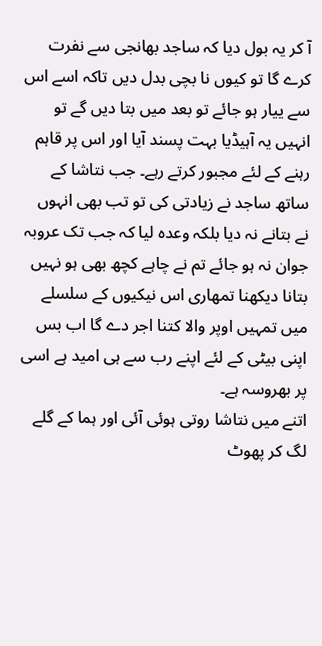آ کر یہ بول دیا کہ ساجد بھانجی سے نفرت کرے گا تو کیوں نا بچی بدل دیں تاکہ اسے اس سے ییار ہو جائے تو بعد میں بتا دیں گے تو انہیں یہ آہیڈیا بہت پسند آیا اور اس پر قاہم رہنے کے لئے مجبور کرتے رہے۔ جب نتاشا کے ساتھ ساجد نے زیادتی کی تو تب بھی انہوں نے بتانے نہ دیا بلکہ وعدہ لیا کہ جب تک عروبہ جوان نہ ہو جائے تم نے چاہے کچھ بھی ہو نہیں بتانا دیکھنا تمھاری اس نیکیوں کے سلسلے میں تمہیں اوپر والا کتنا اجر دے گا اب بس اپنی بیٹی کے لئے اپنے رب سے ہی امید ہے اسی پر بھروسہ ہے۔
اتنے میں نتاشا روتی ہوئی آئی اور ہما کے گلے لگ کر پھوٹ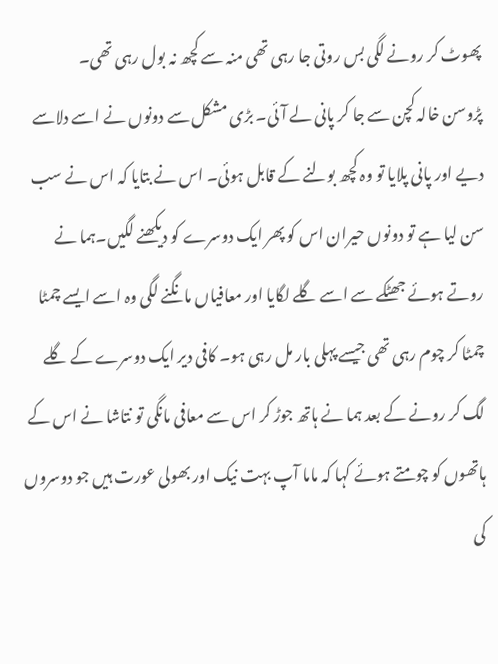پھوٹ کر رونے لگی بس روتی جا رہی تھی منہ سے کچھ نہ بول رہی تھی۔
پڑوسن خالہ کچن سے جا کر پانی لے آئی۔ بڑی مشکل سے دونوں نے اسے دلاسے دیے اور پانی پلایا تو وہ کچھ بولنے کے قابل ہوئی۔ اس نے بتایا کہ اس نے سب سن لیا ہے تو دونوں حیران اس کو پھر ایک دوسرے کو دیکھنے لگیں۔ہما نے روتے ہوئے جھٹکے سے اسے گلے لگایا اور معافیاں مانگنے لگی وہ اسے ایسے چمٹا چمٹا کر چوم رہی تھی جیسے پہلی بار مل رہی ہو۔ کافی دیر ایک دوسرے کے گلے لگ کر رونے کے بعد ہما نے ہاتھ جوڑ کر اس سے معافی مانگی تو نتاشا نے اس کے ہاتھوں کو چومتے ہوئے کہا کہ ماما آپ بہت نیک اور بھولی عورت ہیں جو دوسروں کی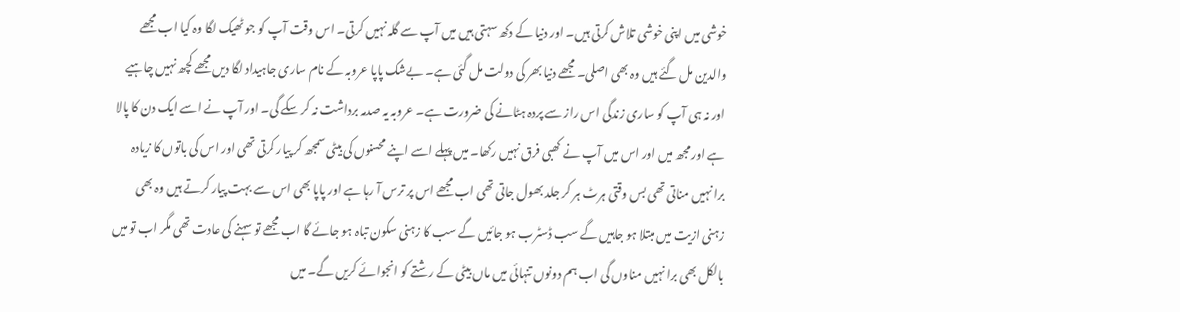خوشی میں اپنی خوشی تلاش کرتی ہیں۔ اور دنیا کے دکھ سہتی ہیں میں آپ سے گلہ نہیں کرتی۔ اس وقت آپ کو جو ٹھیک لگا وہ کیا اب مجھے والدین مل گئے ہیں وہ بھی اصلی۔ مجھے دنیا بھر کی دولت مل گئی ہے۔ بےشک پاپا عروبہ کے نام ساری جاہیداد لگا دیں مجھے کچھ نہیں چاہیے اور نہ ہی آپ کو ساری زندگی اس راز سے پردہ ہٹانے کی ضرورت ہے۔ عروبہ یہ صدمہ برداشت نہ کر سکے گی۔ اور آپ نے اسے ایک دن کا پالا ہے اور مجھ میں اور اس میں آپ نے کھبی فرق نہیں رکھا۔ میں پہلے اسے اپنے محسنوں کی بیٹی سمجھ کر پیار کرتی تھی اور اس کی باتوں کا زیادہ برا نہیں مناتی تھی بس وقتی ہرٹ ہر کر جلد بھول جاتی تھی اب مجھے اس پر ترس آ رہا ہے اور پاپا بھی اس سے بہت پیار کرتے ہیں وہ بھی زہنی ازیت میں مبتلا ہو جاہیں گے سب ڈسٹرب ہو جائیں گے سب کا زہنی سکون تباہ ہو جائے گا اب مجھے تو سہنے کی عادت تھی مگر اب تو میں بالکل بھی برا نہیں مناوں گی اب ہم دونوں تنہائی میں ماں بیٹی کے رشتے کو انجوائے کریں گے۔ میں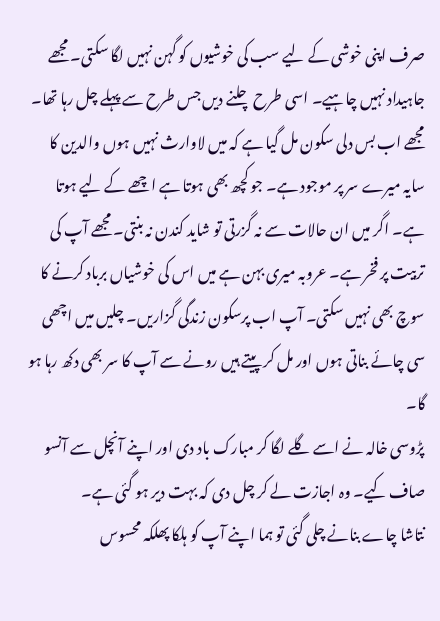صرف اپنی خوشی کے لیے سب کی خوشیوں کو گہن نہیں لگا سکتی۔ مجھے جاہیداد نہیں چاہیے۔ اسی طرح چلنے دیں جس طرح سے پہلے چل رہا تھا۔ مجھے اب بس دلی سکون مل گیا ہے کہ میں لاوارث نہیں ہوں والدین کا سایہ میرے سر پر موجود ہے۔ جو کچھ بھی ہوتا ہے اچھے کے لیے ہوتا ہے۔ اگر میں ان حالات سے نہ گزرتی تو شاید کندن نہ بنتی۔ مجھے آپ کی تربیت پر فخر ہے۔ عروبہ میری بہن ہے میں اس کی خوشیاں برباد کرنے کا سوچ بھی نہیں سکتی۔ آپ اب پرسکون زندگی گزاریں۔ چلیں میں اچھی سی چائے بناتی ہوں اور مل کر پیتے ہیں رونے سے آپ کا سر بھی دکھ رہا ہو گا۔
پڑوسی خالہ نے اسے گلے لگا کر مبارک باد دی اور اپنے آنچل سے آنسو صاف کیے۔ وہ اجازت لے کر چل دی کہ بہت دیر ہو گئی ہے۔
نتاشا چاے بنانے چلی گئی تو ہما اپنے آپ کو ہلکا پھلکہ محسوس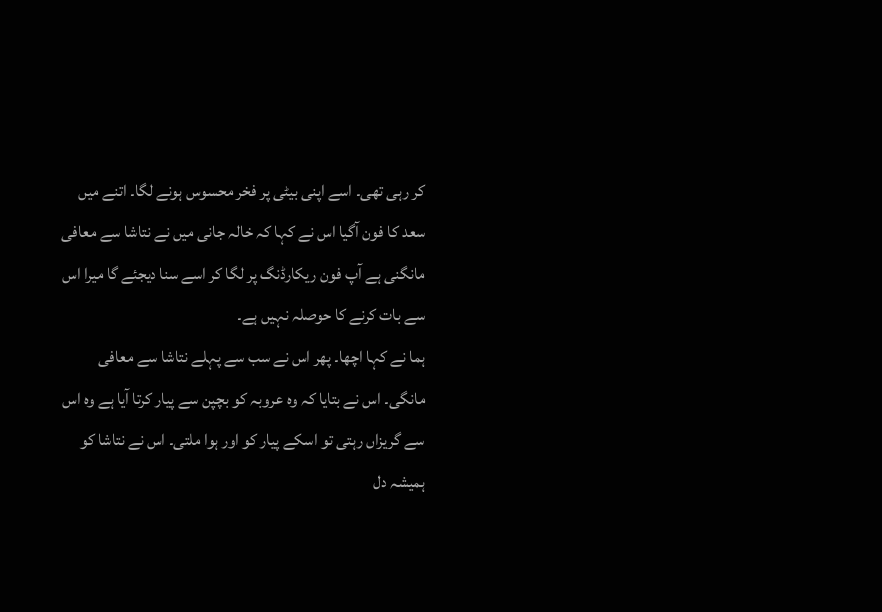کر رہی تھی۔ اسے اپنی بیٹی پر فخر محسوس ہونے لگا۔ اتنے میں سعد کا فون آگیا اس نے کہا کہ خالہ جانی میں نے نتاشا سے معافی مانگنی ہے آپ فون ریکارڈنگ پر لگا کر اسے سنا دیجئے گا میرا اس سے بات کرنے کا حوصلہ نہیں ہے۔
ہما نے کہا اچھا۔ پھر اس نے سب سے پہلے نتاشا سے معافی مانگی۔ اس نے بتایا کہ وہ عروبہ کو بچپن سے پیار کرتا آیا ہے وہ اس سے گریزاں رہتی تو اسکے پیار کو اور ہوا ملتی۔ اس نے نتاشا کو ہمیشہ دل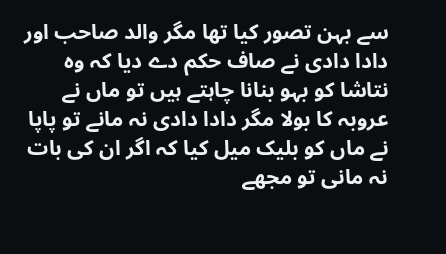سے بہن تصور کیا تھا مگر والد صاحب اور دادا دادی نے صاف حکم دے دیا کہ وہ نتاشا کو بہو بنانا چاہتے ہیں تو ماں نے عروبہ کا بولا مگر دادا دادی نہ مانے تو پاپا نے ماں کو بلیک میل کیا کہ اگر ان کی بات نہ مانی تو مجھے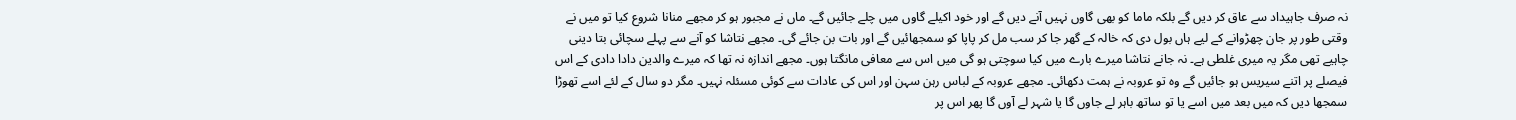نہ صرف جاہیداد سے عاق کر دیں گے بلکہ ماما کو بھی گاوں نہیں آنے دیں گے اور خود اکیلے گاوں میں چلے جائیں گے۔ ماں نے مجبور ہو کر مجھے منانا شروع کیا تو میں نے وقتی طور پر جان چھڑوانے کے لیے ہاں بول دی کہ خالہ کے گھر جا کر سب مل کر پاپا کو سمجھائیں گے اور بات بن جائے گی۔ مجھے نتاشا کو آنے سے پہلے سچائی بتا دینی چاہیے تھی مگر یہ میری غلطی ہے۔ نہ جانے نتاشا میرے بارے میں کیا سوچتی ہو گی میں اس سے معافی مانگتا ہوں۔ مجھے اندازہ نہ تھا کہ میرے والدین دادا دادی کے اس فیصلے پر اتنے سیریس ہو جائیں گے وہ تو عروبہ نے ہمت دکھائی۔ مجھے عروبہ کے لباس رہن سہن اور اس کی عادات سے کوئی مسئلہ نہیں۔ مگر دو سال کے لئے اسے تھوڑا سمجھا دیں کہ میں بعد میں اسے یا تو ساتھ باہر لے جاوں گا یا شہر لے آوں گا پھر اس پر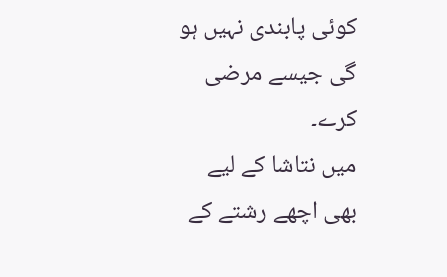کوئی پابندی نہیں ہو گی جیسے مرضی کرے۔
میں نتاشا کے لیے بھی اچھے رشتے کے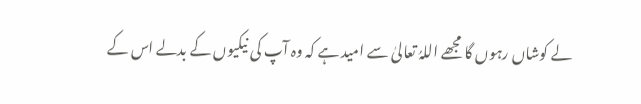لے کوشاں رہوں گا مجھے اللہُ تعالیٰ سے امید ہے کہ وہ آپ کی نیکیوں کے بدلے اس کے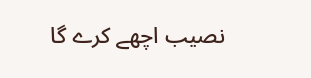نصیب اچھے کرے گا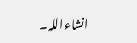انشاءاللہ۔